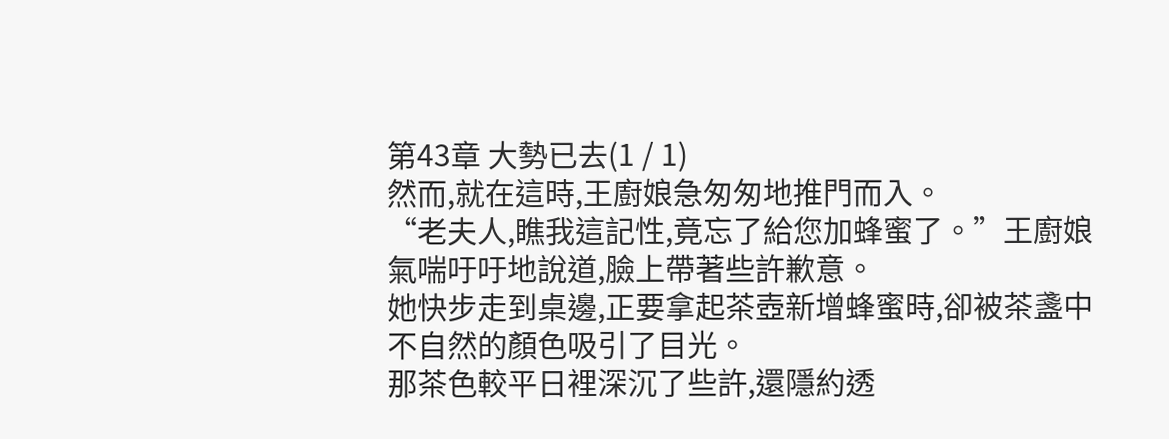第43章 大勢已去(1 / 1)
然而,就在這時,王廚娘急匆匆地推門而入。
“老夫人,瞧我這記性,竟忘了給您加蜂蜜了。”王廚娘氣喘吁吁地說道,臉上帶著些許歉意。
她快步走到桌邊,正要拿起茶壺新增蜂蜜時,卻被茶盞中不自然的顏色吸引了目光。
那茶色較平日裡深沉了些許,還隱約透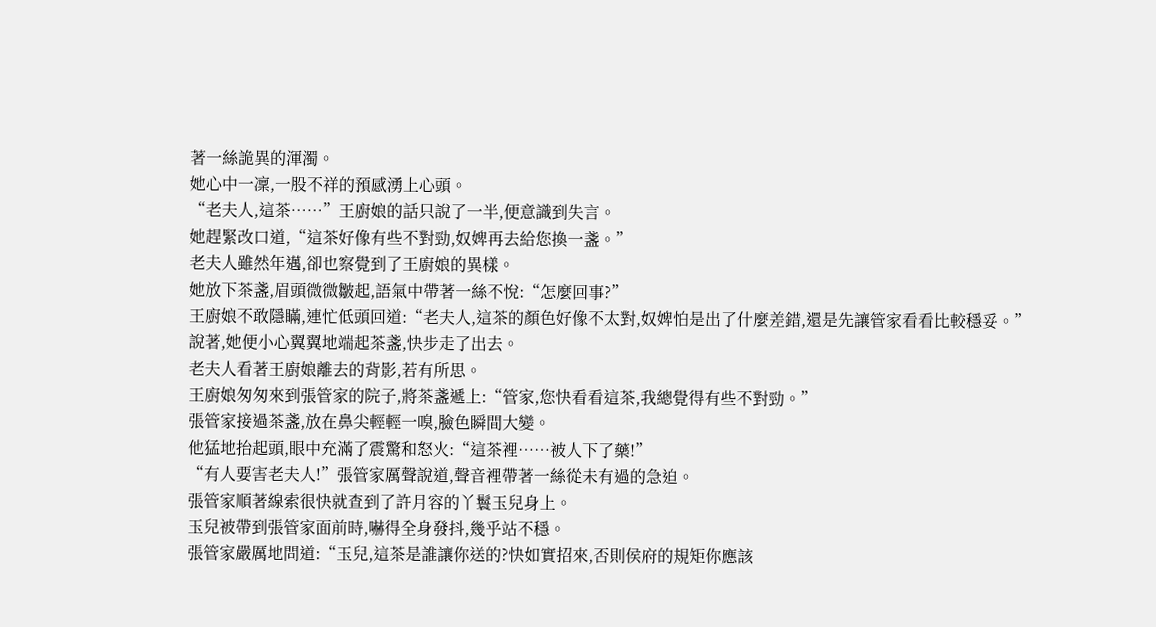著一絲詭異的渾濁。
她心中一凜,一股不祥的預感湧上心頭。
“老夫人,這茶……”王廚娘的話只說了一半,便意識到失言。
她趕緊改口道,“這茶好像有些不對勁,奴婢再去給您換一盞。”
老夫人雖然年邁,卻也察覺到了王廚娘的異樣。
她放下茶盞,眉頭微微皺起,語氣中帶著一絲不悅:“怎麼回事?”
王廚娘不敢隱瞞,連忙低頭回道:“老夫人,這茶的顏色好像不太對,奴婢怕是出了什麼差錯,還是先讓管家看看比較穩妥。”
說著,她便小心翼翼地端起茶盞,快步走了出去。
老夫人看著王廚娘離去的背影,若有所思。
王廚娘匆匆來到張管家的院子,將茶盞遞上:“管家,您快看看這茶,我總覺得有些不對勁。”
張管家接過茶盞,放在鼻尖輕輕一嗅,臉色瞬間大變。
他猛地抬起頭,眼中充滿了震驚和怒火:“這茶裡……被人下了藥!”
“有人要害老夫人!”張管家厲聲說道,聲音裡帶著一絲從未有過的急迫。
張管家順著線索很快就查到了許月容的丫鬟玉兒身上。
玉兒被帶到張管家面前時,嚇得全身發抖,幾乎站不穩。
張管家嚴厲地問道:“玉兒,這茶是誰讓你送的?快如實招來,否則侯府的規矩你應該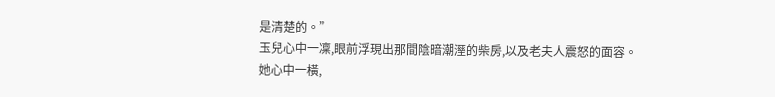是清楚的。”
玉兒心中一凜,眼前浮現出那間陰暗潮溼的柴房,以及老夫人震怒的面容。
她心中一橫,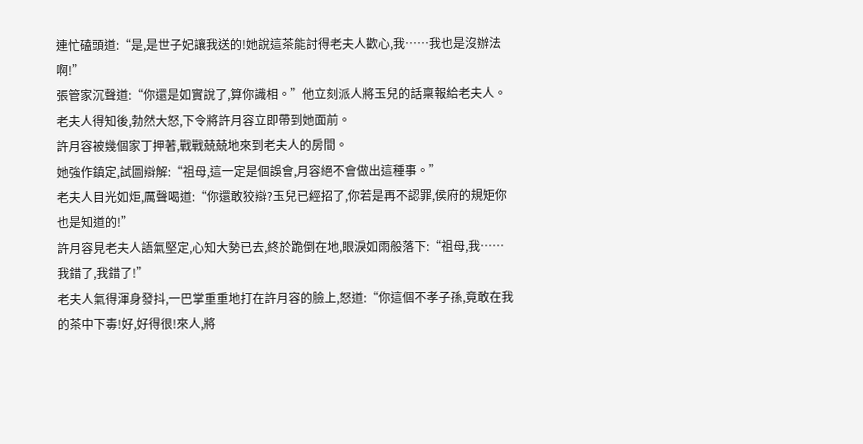連忙磕頭道:“是,是世子妃讓我送的!她說這茶能討得老夫人歡心,我……我也是沒辦法啊!”
張管家沉聲道:“你還是如實說了,算你識相。”他立刻派人將玉兒的話稟報給老夫人。
老夫人得知後,勃然大怒,下令將許月容立即帶到她面前。
許月容被幾個家丁押著,戰戰兢兢地來到老夫人的房間。
她強作鎮定,試圖辯解:“祖母,這一定是個誤會,月容絕不會做出這種事。”
老夫人目光如炬,厲聲喝道:“你還敢狡辯?玉兒已經招了,你若是再不認罪,侯府的規矩你也是知道的!”
許月容見老夫人語氣堅定,心知大勢已去,終於跪倒在地,眼淚如雨般落下:“祖母,我……我錯了,我錯了!”
老夫人氣得渾身發抖,一巴掌重重地打在許月容的臉上,怒道:“你這個不孝子孫,竟敢在我的茶中下毒!好,好得很!來人,將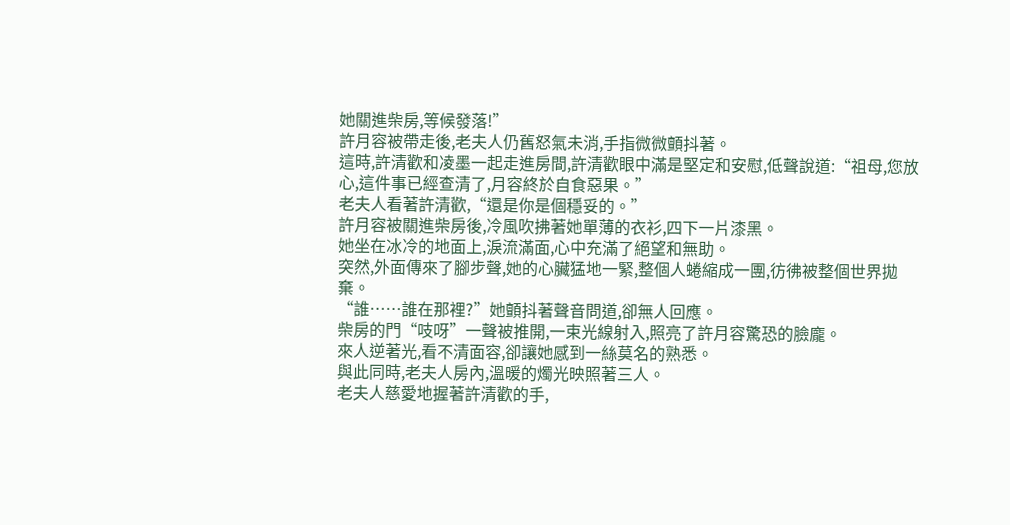她關進柴房,等候發落!”
許月容被帶走後,老夫人仍舊怒氣未消,手指微微顫抖著。
這時,許清歡和凌墨一起走進房間,許清歡眼中滿是堅定和安慰,低聲說道:“祖母,您放心,這件事已經查清了,月容終於自食惡果。”
老夫人看著許清歡,“還是你是個穩妥的。”
許月容被關進柴房後,冷風吹拂著她單薄的衣衫,四下一片漆黑。
她坐在冰冷的地面上,淚流滿面,心中充滿了絕望和無助。
突然,外面傳來了腳步聲,她的心臟猛地一緊,整個人蜷縮成一團,彷彿被整個世界拋棄。
“誰……誰在那裡?”她顫抖著聲音問道,卻無人回應。
柴房的門“吱呀”一聲被推開,一束光線射入,照亮了許月容驚恐的臉龐。
來人逆著光,看不清面容,卻讓她感到一絲莫名的熟悉。
與此同時,老夫人房內,溫暖的燭光映照著三人。
老夫人慈愛地握著許清歡的手,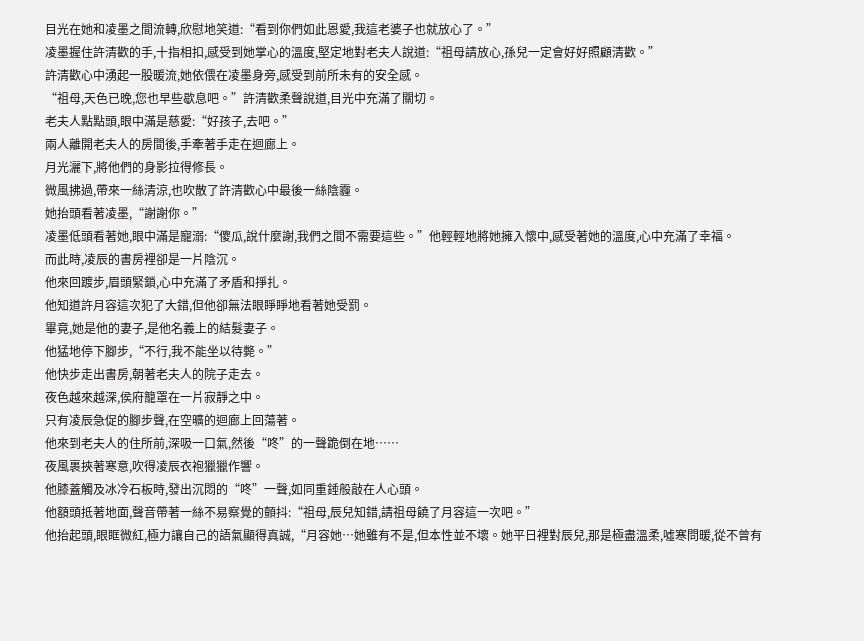目光在她和凌墨之間流轉,欣慰地笑道:“看到你們如此恩愛,我這老婆子也就放心了。”
凌墨握住許清歡的手,十指相扣,感受到她掌心的溫度,堅定地對老夫人說道:“祖母請放心,孫兒一定會好好照顧清歡。”
許清歡心中湧起一股暖流,她依偎在凌墨身旁,感受到前所未有的安全感。
“祖母,天色已晚,您也早些歇息吧。”許清歡柔聲說道,目光中充滿了關切。
老夫人點點頭,眼中滿是慈愛:“好孩子,去吧。”
兩人離開老夫人的房間後,手牽著手走在迴廊上。
月光灑下,將他們的身影拉得修長。
微風拂過,帶來一絲清涼,也吹散了許清歡心中最後一絲陰霾。
她抬頭看著凌墨,“謝謝你。”
凌墨低頭看著她,眼中滿是寵溺:“傻瓜,說什麼謝,我們之間不需要這些。”他輕輕地將她擁入懷中,感受著她的溫度,心中充滿了幸福。
而此時,凌辰的書房裡卻是一片陰沉。
他來回踱步,眉頭緊鎖,心中充滿了矛盾和掙扎。
他知道許月容這次犯了大錯,但他卻無法眼睜睜地看著她受罰。
畢竟,她是他的妻子,是他名義上的結髮妻子。
他猛地停下腳步,“不行,我不能坐以待斃。”
他快步走出書房,朝著老夫人的院子走去。
夜色越來越深,侯府籠罩在一片寂靜之中。
只有凌辰急促的腳步聲,在空曠的迴廊上回蕩著。
他來到老夫人的住所前,深吸一口氣,然後“咚”的一聲跪倒在地……
夜風裹挾著寒意,吹得凌辰衣袍獵獵作響。
他膝蓋觸及冰冷石板時,發出沉悶的“咚”一聲,如同重錘般敲在人心頭。
他額頭抵著地面,聲音帶著一絲不易察覺的顫抖:“祖母,辰兒知錯,請祖母饒了月容這一次吧。”
他抬起頭,眼眶微紅,極力讓自己的語氣顯得真誠,“月容她…她雖有不是,但本性並不壞。她平日裡對辰兒,那是極盡溫柔,噓寒問暖,從不曾有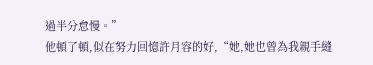過半分怠慢。”
他頓了頓,似在努力回憶許月容的好,“她,她也曾為我親手縫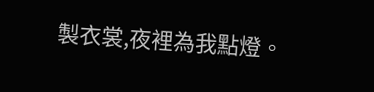製衣裳,夜裡為我點燈。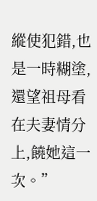縱使犯錯,也是一時糊塗,還望祖母看在夫妻情分上,饒她這一次。”